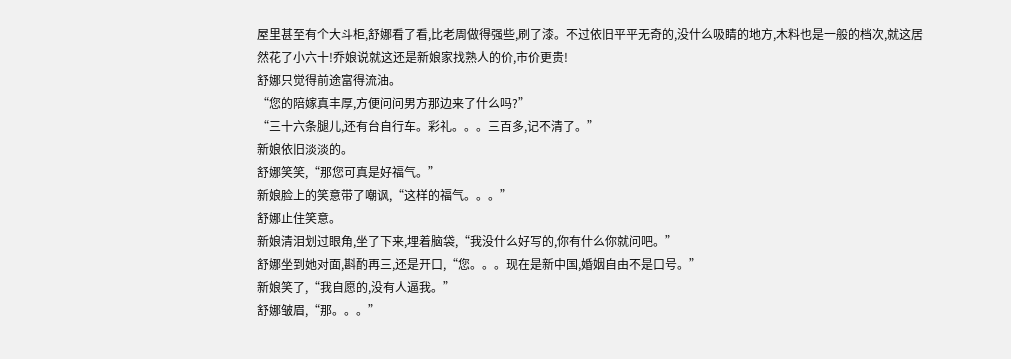屋里甚至有个大斗柜,舒娜看了看,比老周做得强些,刷了漆。不过依旧平平无奇的,没什么吸睛的地方,木料也是一般的档次,就这居然花了小六十!乔娘说就这还是新娘家找熟人的价,市价更贵!
舒娜只觉得前途富得流油。
“您的陪嫁真丰厚,方便问问男方那边来了什么吗?”
“三十六条腿儿,还有台自行车。彩礼。。。三百多,记不清了。”
新娘依旧淡淡的。
舒娜笑笑,“那您可真是好福气。”
新娘脸上的笑意带了嘲讽,“这样的福气。。。”
舒娜止住笑意。
新娘清泪划过眼角,坐了下来,埋着脑袋,“我没什么好写的,你有什么你就问吧。”
舒娜坐到她对面,斟酌再三,还是开口,“您。。。现在是新中国,婚姻自由不是口号。”
新娘笑了,“我自愿的,没有人逼我。”
舒娜皱眉,“那。。。”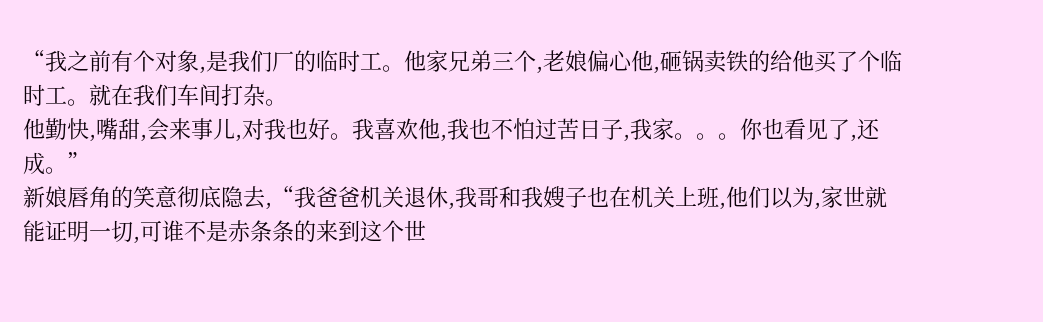“我之前有个对象,是我们厂的临时工。他家兄弟三个,老娘偏心他,砸锅卖铁的给他买了个临时工。就在我们车间打杂。
他勤快,嘴甜,会来事儿,对我也好。我喜欢他,我也不怕过苦日子,我家。。。你也看见了,还成。”
新娘唇角的笑意彻底隐去,“我爸爸机关退休,我哥和我嫂子也在机关上班,他们以为,家世就能证明一切,可谁不是赤条条的来到这个世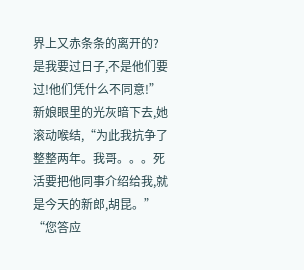界上又赤条条的离开的?是我要过日子,不是他们要过!他们凭什么不同意!”
新娘眼里的光灰暗下去,她滚动喉结,“为此我抗争了整整两年。我哥。。。死活要把他同事介绍给我,就是今天的新郎,胡昆。”
“您答应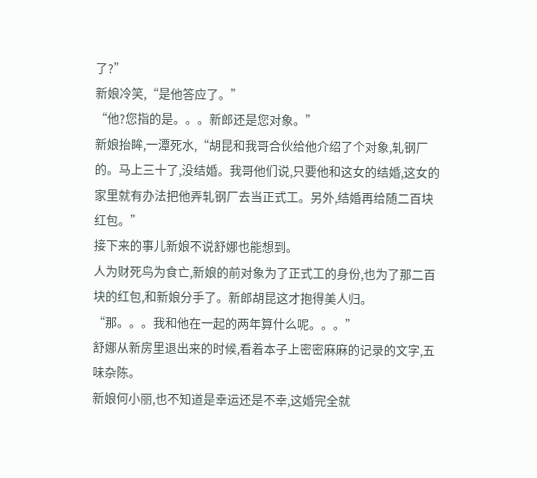了?”
新娘冷笑,“是他答应了。”
“他?您指的是。。。新郎还是您对象。”
新娘抬眸,一潭死水,“胡昆和我哥合伙给他介绍了个对象,轧钢厂的。马上三十了,没结婚。我哥他们说,只要他和这女的结婚,这女的家里就有办法把他弄轧钢厂去当正式工。另外,结婚再给随二百块红包。”
接下来的事儿新娘不说舒娜也能想到。
人为财死鸟为食亡,新娘的前对象为了正式工的身份,也为了那二百块的红包,和新娘分手了。新郎胡昆这才抱得美人归。
“那。。。我和他在一起的两年算什么呢。。。”
舒娜从新房里退出来的时候,看着本子上密密麻麻的记录的文字,五味杂陈。
新娘何小丽,也不知道是幸运还是不幸,这婚完全就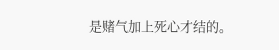是赌气加上死心才结的。